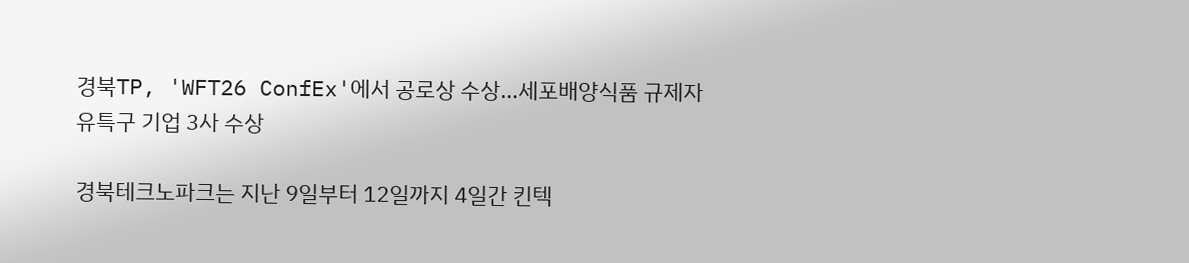경북TP, 'WFT26 ConfEx'에서 공로상 수상…세포배양식품 규제자유특구 기업 3사 수상

경북테크노파크는 지난 9일부터 12일까지 4일간 킨텍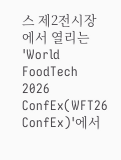스 제2전시장에서 열리는 'World FoodTech 2026 ConfEx(WFT26 ConfEx)'에서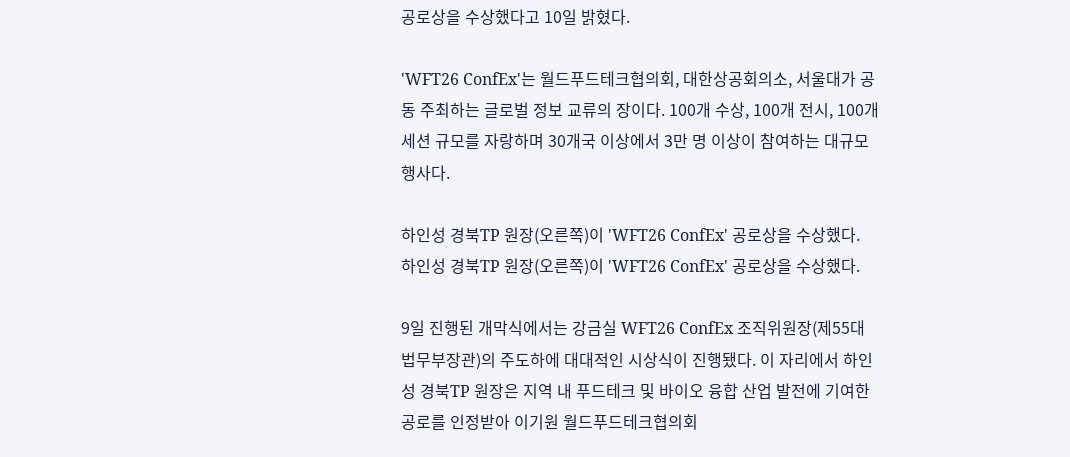공로상을 수상했다고 10일 밝혔다.

'WFT26 ConfEx'는 월드푸드테크협의회, 대한상공회의소, 서울대가 공동 주최하는 글로벌 정보 교류의 장이다. 100개 수상, 100개 전시, 100개 세션 규모를 자랑하며 30개국 이상에서 3만 명 이상이 참여하는 대규모 행사다.

하인성 경북TP 원장(오른쪽)이 'WFT26 ConfEx' 공로상을 수상했다.
하인성 경북TP 원장(오른쪽)이 'WFT26 ConfEx' 공로상을 수상했다.

9일 진행된 개막식에서는 강금실 WFT26 ConfEx 조직위원장(제55대 법무부장관)의 주도하에 대대적인 시상식이 진행됐다. 이 자리에서 하인성 경북TP 원장은 지역 내 푸드테크 및 바이오 융합 산업 발전에 기여한 공로를 인정받아 이기원 월드푸드테크협의회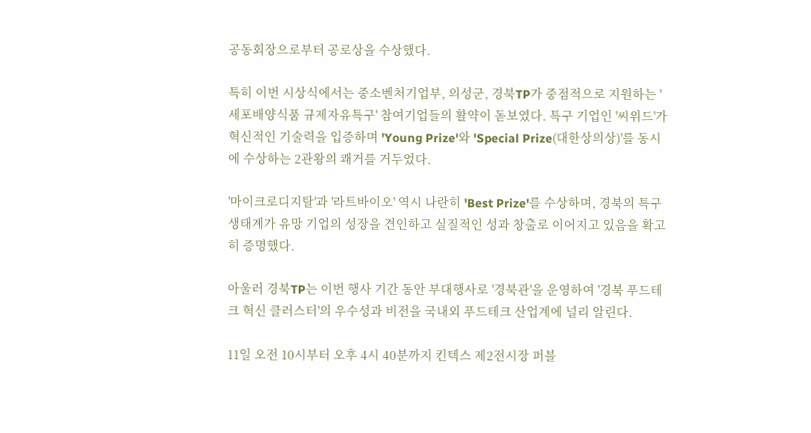공동회장으로부터 공로상을 수상했다.

특히 이번 시상식에서는 중소벤처기업부, 의성군, 경북TP가 중점적으로 지원하는 '세포배양식품 규제자유특구' 참여기업들의 활약이 돋보였다. 특구 기업인 '씨위드'가 혁신적인 기술력을 입증하며 'Young Prize'와 'Special Prize(대한상의상)'를 동시에 수상하는 2관왕의 쾌거를 거두었다.

'마이크로디지탈'과 '라트바이오' 역시 나란히 'Best Prize'를 수상하며, 경북의 특구 생태계가 유망 기업의 성장을 견인하고 실질적인 성과 창출로 이어지고 있음을 확고히 증명했다.

아울러 경북TP는 이번 행사 기간 동안 부대행사로 '경북관'을 운영하여 '경북 푸드테크 혁신 클러스터'의 우수성과 비전을 국내외 푸드테크 산업계에 널리 알린다.

11일 오전 10시부터 오후 4시 40분까지 킨텍스 제2전시장 퍼블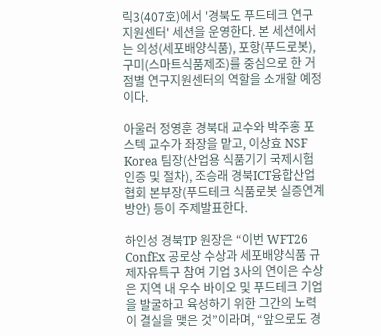릭3(407호)에서 '경북도 푸드테크 연구지원센터' 세션을 운영한다. 본 세션에서는 의성(세포배양식품), 포항(푸드로봇), 구미(스마트식품제조)를 중심으로 한 거점별 연구지원센터의 역할을 소개할 예정이다.

아울러 정영훈 경북대 교수와 박주홍 포스텍 교수가 좌장을 맡고, 이상효 NSF Korea 팀장(산업용 식품기기 국제시험 인증 및 절차), 조승래 경북ICT융합산업협회 본부장(푸드테크 식품로봇 실증연계 방안) 등이 주제발표한다.

하인성 경북TP 원장은 “이번 WFT26 ConfEx 공로상 수상과 세포배양식품 규제자유특구 참여 기업 3사의 연이은 수상은 지역 내 우수 바이오 및 푸드테크 기업을 발굴하고 육성하기 위한 그간의 노력이 결실을 맺은 것”이라며, “앞으로도 경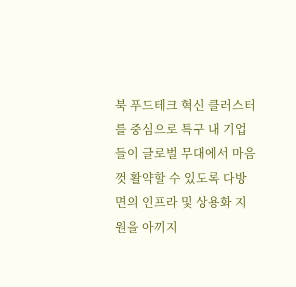북 푸드테크 혁신 클러스터를 중심으로 특구 내 기업들이 글로벌 무대에서 마음껏 활약할 수 있도록 다방면의 인프라 및 상용화 지원을 아끼지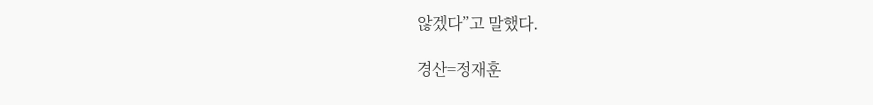않겠다”고 말했다.

경산=정재훈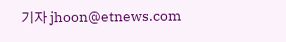기자 jhoon@etnews.com